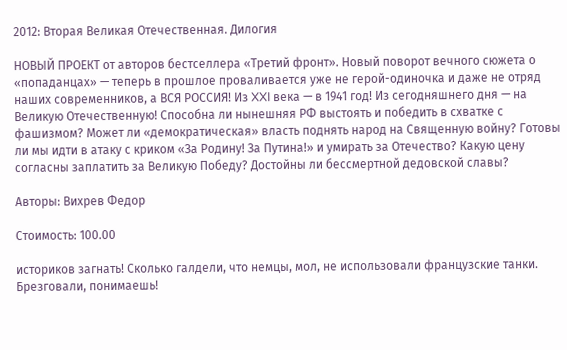2012: Вторая Великая Отечественная. Дилогия

НОВЫЙ ПРОЕКТ от авторов бестселлера «Третий фронт». Новый поворот вечного сюжета о «попаданцах» — теперь в прошлое проваливается уже не герой-одиночка и даже не отряд наших современников, а ВСЯ РОССИЯ! Из XXI века — в 1941 год! Из сегодняшнего дня — на Великую Отечественную! Способна ли нынешняя РФ выстоять и победить в схватке с фашизмом? Может ли «демократическая» власть поднять народ на Священную войну? Готовы ли мы идти в атаку с криком «За Родину! За Путина!» и умирать за Отечество? Какую цену согласны заплатить за Великую Победу? Достойны ли бессмертной дедовской славы?

Авторы: Вихрев Федор

Стоимость: 100.00

историков загнать! Сколько галдели, что немцы, мол, не использовали французские танки. Брезговали, понимаешь!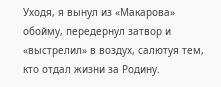Уходя, я вынул из «Макарова» обойму, передернул затвор и «выстрелил» в воздух, салютуя тем, кто отдал жизни за Родину.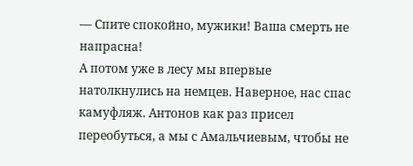— Спите спокойно, мужики! Ваша смерть не напрасна!
А потом уже в лесу мы впервые натолкнулись на немцев. Наверное, нас спас камуфляж. Антонов как раз присел переобуться, а мы с Амальчиевым, чтобы не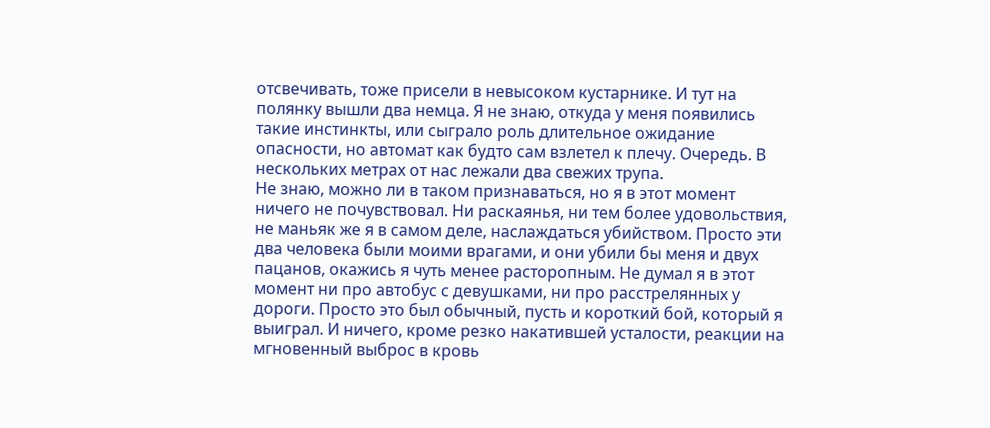отсвечивать, тоже присели в невысоком кустарнике. И тут на полянку вышли два немца. Я не знаю, откуда у меня появились такие инстинкты, или сыграло роль длительное ожидание опасности, но автомат как будто сам взлетел к плечу. Очередь. В нескольких метрах от нас лежали два свежих трупа.
Не знаю, можно ли в таком признаваться, но я в этот момент ничего не почувствовал. Ни раскаянья, ни тем более удовольствия, не маньяк же я в самом деле, наслаждаться убийством. Просто эти два человека были моими врагами, и они убили бы меня и двух пацанов, окажись я чуть менее расторопным. Не думал я в этот момент ни про автобус с девушками, ни про расстрелянных у дороги. Просто это был обычный, пусть и короткий бой, который я выиграл. И ничего, кроме резко накатившей усталости, реакции на мгновенный выброс в кровь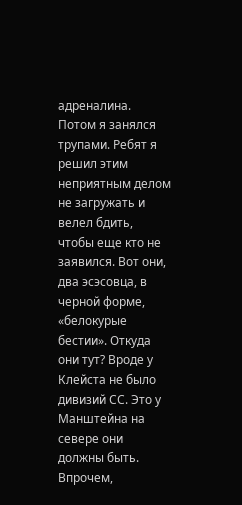адреналина.
Потом я занялся трупами. Ребят я решил этим неприятным делом не загружать и велел бдить, чтобы еще кто не заявился. Вот они, два эсэсовца, в черной форме, «белокурые бестии». Откуда они тут? Вроде у Клейста не было дивизий СС. Это у Манштейна на севере они должны быть. Впрочем,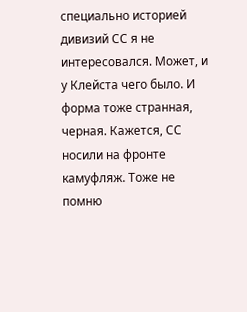специально историей дивизий СС я не интересовался. Может, и у Клейста чего было. И форма тоже странная, черная. Кажется, СС носили на фронте камуфляж. Тоже не помню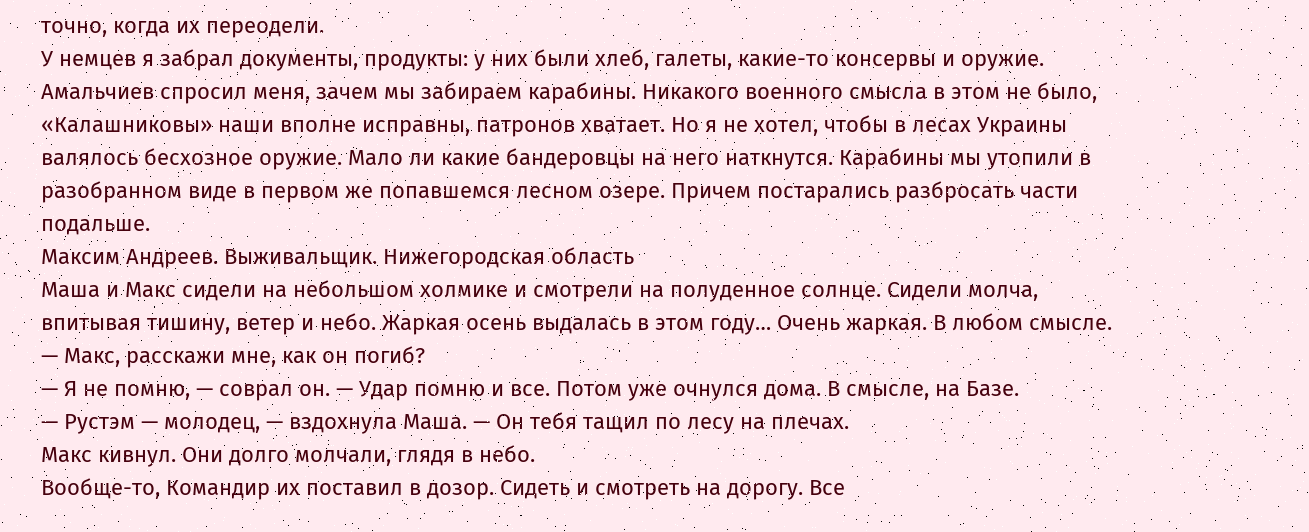точно, когда их переодели.
У немцев я забрал документы, продукты: у них были хлеб, галеты, какие-то консервы и оружие. Амальчиев спросил меня, зачем мы забираем карабины. Никакого военного смысла в этом не было, «Калашниковы» наши вполне исправны, патронов хватает. Но я не хотел, чтобы в лесах Украины валялось бесхозное оружие. Мало ли какие бандеровцы на него наткнутся. Карабины мы утопили в разобранном виде в первом же попавшемся лесном озере. Причем постарались разбросать части подальше.
Максим Андреев. Выживальщик. Нижегородская область
Маша и Макс сидели на небольшом холмике и смотрели на полуденное солнце. Сидели молча, впитывая тишину, ветер и небо. Жаркая осень выдалась в этом году… Очень жаркая. В любом смысле.
— Макс, расскажи мне, как он погиб?
— Я не помню, — соврал он. — Удар помню и все. Потом уже очнулся дома. В смысле, на Базе.
— Рустэм — молодец, — вздохнула Маша. — Он тебя тащил по лесу на плечах.
Макс кивнул. Они долго молчали, глядя в небо.
Вообще-то, Командир их поставил в дозор. Сидеть и смотреть на дорогу. Все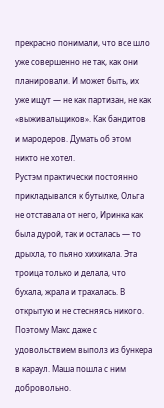прекрасно понимали, что все шло уже совершенно не так, как они планировали. И может быть, их уже ищут — не как партизан, не как «выживальщиков». Как бандитов и мародеров. Думать об этом никто не хотел.
Рустэм практически постоянно прикладывался к бутылке, Ольга не отставала от него, Иринка как была дурой, так и осталась — то дрыхла, то пьяно хихикала. Эта троица только и делала, что бухала, жрала и трахалась. В открытую и не стесняясь никого.
Поэтому Макс даже с удовольствием выполз из бункера в караул. Маша пошла с ним добровольно.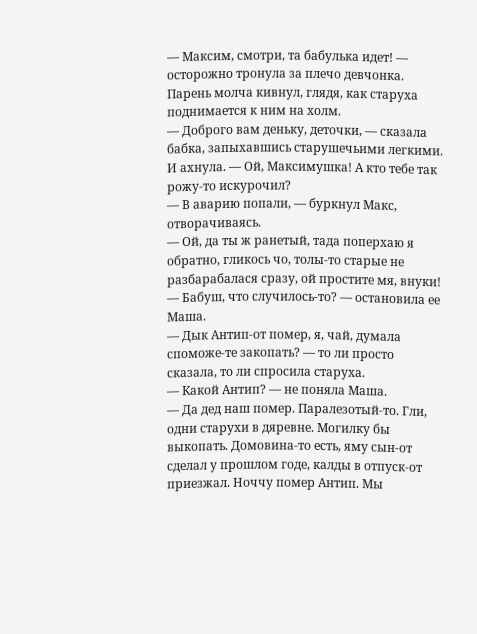— Максим, смотри, та бабулька идет! — осторожно тронула за плечо девчонка.
Парень молча кивнул, глядя, как старуха поднимается к ним на холм.
— Доброго вам деньку, деточки, — сказала бабка, запыхавшись старушечьими легкими. И ахнула. — Ой, Максимушка! А кто тебе так рожу-то искурочил?
— В аварию попали, — буркнул Макс, отворачиваясь.
— Ой, да ты ж ранетый, тада поперхаю я обратно, гликось чо, толы-то старые не разбарабалася сразу, ой простите мя, внуки!
— Бабуш, что случилось-то? — остановила ее Маша.
— Дык Антип-от помер, я, чай, думала споможе-те закопать? — то ли просто сказала, то ли спросила старуха.
— Какой Антип? — не поняла Маша.
— Да дед наш помер. Паралезотый-то. Гли, одни старухи в дяревне. Могилку бы выкопать. Домовина-то есть, яму сын-от сделал у прошлом годе, калды в отпуск-от приезжал. Ноччу помер Антип. Мы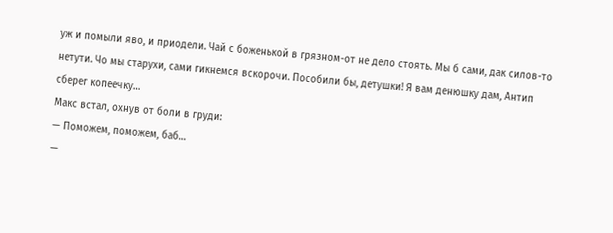уж и помыли яво, и приодели. Чай с боженькой в грязном-от не дело стоять. Мы б сами, дак силов-то нетути. Чо мы старухи, сами гикнемся вскорочи. Пособили бы, детушки! Я вам денюшку дам, Антип сберег копеечку…
Макс встал, охнув от боли в груди:
— Поможем, поможем, баб…
—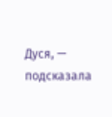Дуся, — подсказала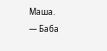Маша.
— Баба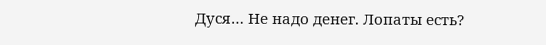Дуся… Не надо денег. Лопаты есть?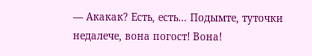— Акакак? Есть, есть… Подымте, туточки недалече, вона погост! Вона!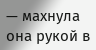— махнула она рукой в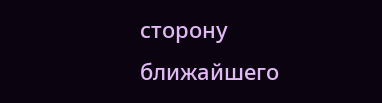сторону ближайшего